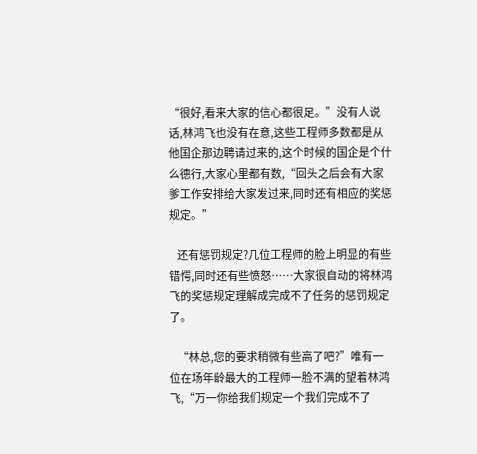“很好,看来大家的信心都很足。”没有人说话,林鸿飞也没有在意,这些工程师多数都是从他国企那边聘请过来的,这个时候的国企是个什么德行,大家心里都有数,“回头之后会有大家爹工作安排给大家发过来,同时还有相应的奖惩规定。”

    还有惩罚规定?几位工程师的脸上明显的有些错愕,同时还有些愤怒……大家很自动的将林鸿飞的奖惩规定理解成完成不了任务的惩罚规定了。

    “林总,您的要求稍微有些高了吧?”唯有一位在场年龄最大的工程师一脸不满的望着林鸿飞,“万一你给我们规定一个我们完成不了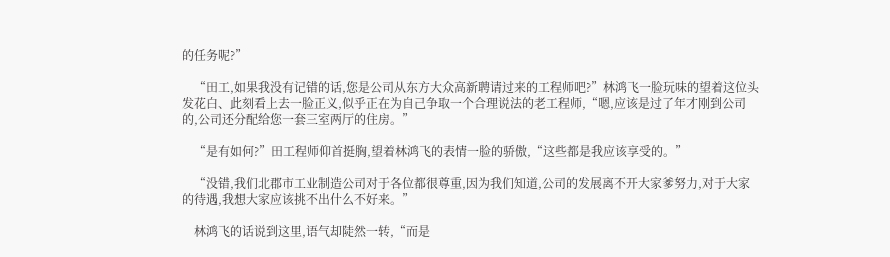的任务呢?”

    “田工,如果我没有记错的话,您是公司从东方大众高新聘请过来的工程师吧?”林鸿飞一脸玩味的望着这位头发花白、此刻看上去一脸正义,似乎正在为自己争取一个合理说法的老工程师,“嗯,应该是过了年才刚到公司的,公司还分配给您一套三室两厅的住房。”

    “是有如何?”田工程师仰首挺胸,望着林鸿飞的表情一脸的骄傲,“这些都是我应该享受的。”

    “没错,我们北郡市工业制造公司对于各位都很尊重,因为我们知道,公司的发展离不开大家爹努力,对于大家的待遇,我想大家应该挑不出什么不好来。”

    林鸿飞的话说到这里,语气却陡然一转,“而是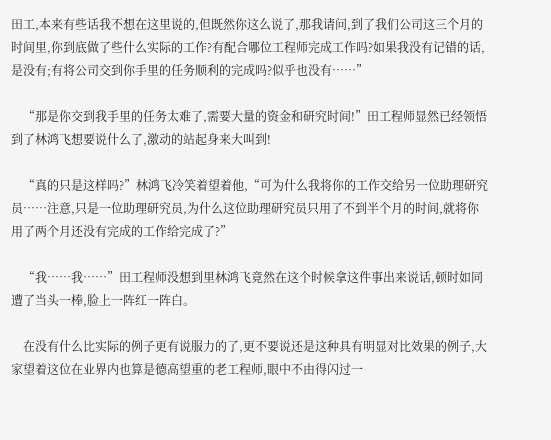田工,本来有些话我不想在这里说的,但既然你这么说了,那我请问,到了我们公司这三个月的时间里,你到底做了些什么实际的工作?有配合哪位工程师完成工作吗?如果我没有记错的话,是没有;有将公司交到你手里的任务顺利的完成吗?似乎也没有……”

    “那是你交到我手里的任务太难了,需要大量的资金和研究时间!”田工程师显然已经领悟到了林鸿飞想要说什么了,激动的站起身来大叫到!

    “真的只是这样吗?”林鸿飞冷笑着望着他,“可为什么我将你的工作交给另一位助理研究员……注意,只是一位助理研究员,为什么这位助理研究员只用了不到半个月的时间,就将你用了两个月还没有完成的工作给完成了?”

    “我……我……”田工程师没想到里林鸿飞竟然在这个时候拿这件事出来说话,顿时如同遭了当头一棒,脸上一阵红一阵白。

    在没有什么比实际的例子更有说服力的了,更不要说还是这种具有明显对比效果的例子,大家望着这位在业界内也算是德高望重的老工程师,眼中不由得闪过一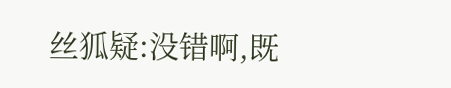丝狐疑:没错啊,既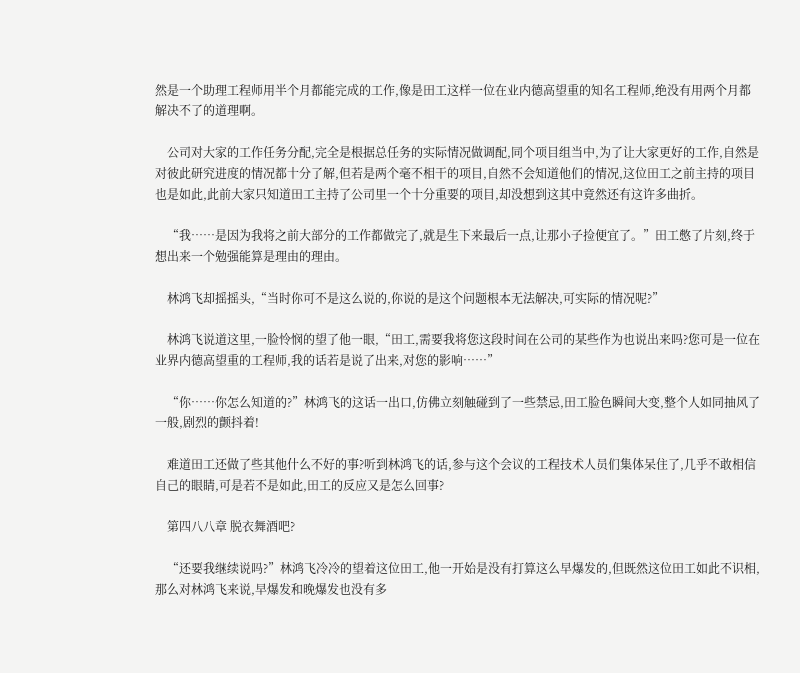然是一个助理工程师用半个月都能完成的工作,像是田工这样一位在业内德高望重的知名工程师,绝没有用两个月都解决不了的道理啊。

    公司对大家的工作任务分配,完全是根据总任务的实际情况做调配,同个项目组当中,为了让大家更好的工作,自然是对彼此研究进度的情况都十分了解,但若是两个毫不相干的项目,自然不会知道他们的情况,这位田工之前主持的项目也是如此,此前大家只知道田工主持了公司里一个十分重要的项目,却没想到这其中竟然还有这许多曲折。

    “我……是因为我将之前大部分的工作都做完了,就是生下来最后一点,让那小子捡便宜了。”田工憋了片刻,终于想出来一个勉强能算是理由的理由。

    林鸿飞却摇摇头,“当时你可不是这么说的,你说的是这个问题根本无法解决,可实际的情况呢?”

    林鸿飞说道这里,一脸怜悯的望了他一眼,“田工,需要我将您这段时间在公司的某些作为也说出来吗?您可是一位在业界内德高望重的工程师,我的话若是说了出来,对您的影响……”

    “你……你怎么知道的?”林鸿飞的这话一出口,仿佛立刻触碰到了一些禁忌,田工脸色瞬间大变,整个人如同抽风了一般,剧烈的颤抖着!

    难道田工还做了些其他什么不好的事?听到林鸿飞的话,参与这个会议的工程技术人员们集体呆住了,几乎不敢相信自己的眼睛,可是若不是如此,田工的反应又是怎么回事?

    第四八八章 脱衣舞酒吧?

    “还要我继续说吗?”林鸿飞冷冷的望着这位田工,他一开始是没有打算这么早爆发的,但既然这位田工如此不识相,那么对林鸿飞来说,早爆发和晚爆发也没有多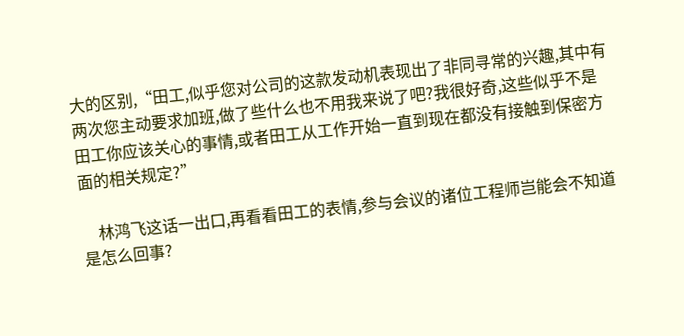大的区别,“田工,似乎您对公司的这款发动机表现出了非同寻常的兴趣,其中有两次您主动要求加班,做了些什么也不用我来说了吧?我很好奇,这些似乎不是田工你应该关心的事情,或者田工从工作开始一直到现在都没有接触到保密方面的相关规定?”

    林鸿飞这话一出口,再看看田工的表情,参与会议的诸位工程师岂能会不知道是怎么回事?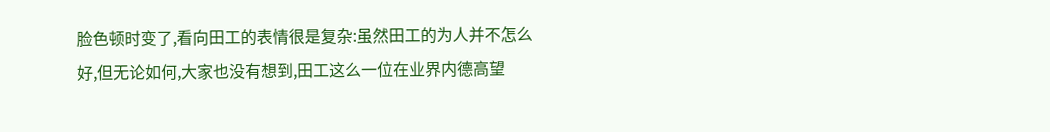脸色顿时变了,看向田工的表情很是复杂:虽然田工的为人并不怎么好,但无论如何,大家也没有想到,田工这么一位在业界内德高望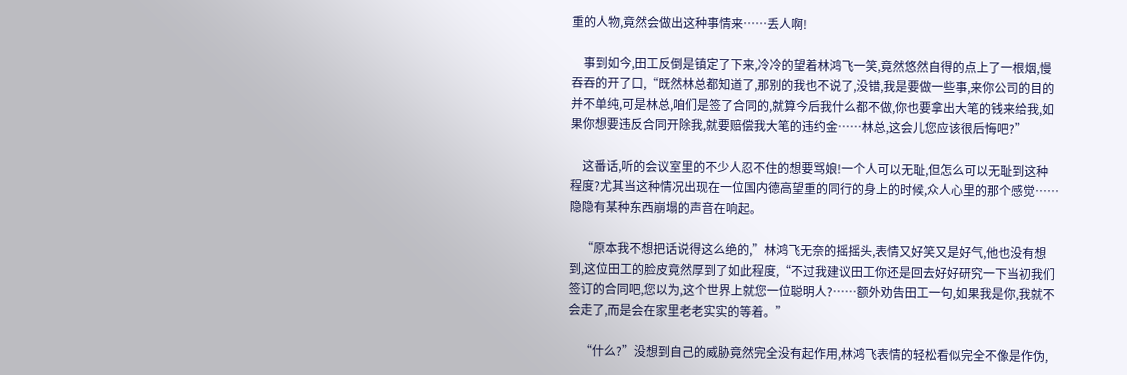重的人物,竟然会做出这种事情来……丢人啊!

    事到如今,田工反倒是镇定了下来,冷冷的望着林鸿飞一笑,竟然悠然自得的点上了一根烟,慢吞吞的开了口,“既然林总都知道了,那别的我也不说了,没错,我是要做一些事,来你公司的目的并不单纯,可是林总,咱们是签了合同的,就算今后我什么都不做,你也要拿出大笔的钱来给我,如果你想要违反合同开除我,就要赔偿我大笔的违约金……林总,这会儿您应该很后悔吧?”

    这番话,听的会议室里的不少人忍不住的想要骂娘!一个人可以无耻,但怎么可以无耻到这种程度?尤其当这种情况出现在一位国内德高望重的同行的身上的时候,众人心里的那个感觉……隐隐有某种东西崩塌的声音在响起。

    “原本我不想把话说得这么绝的,”林鸿飞无奈的摇摇头,表情又好笑又是好气,他也没有想到,这位田工的脸皮竟然厚到了如此程度,“不过我建议田工你还是回去好好研究一下当初我们签订的合同吧,您以为,这个世界上就您一位聪明人?……额外劝告田工一句,如果我是你,我就不会走了,而是会在家里老老实实的等着。”

    “什么?”没想到自己的威胁竟然完全没有起作用,林鸿飞表情的轻松看似完全不像是作伪,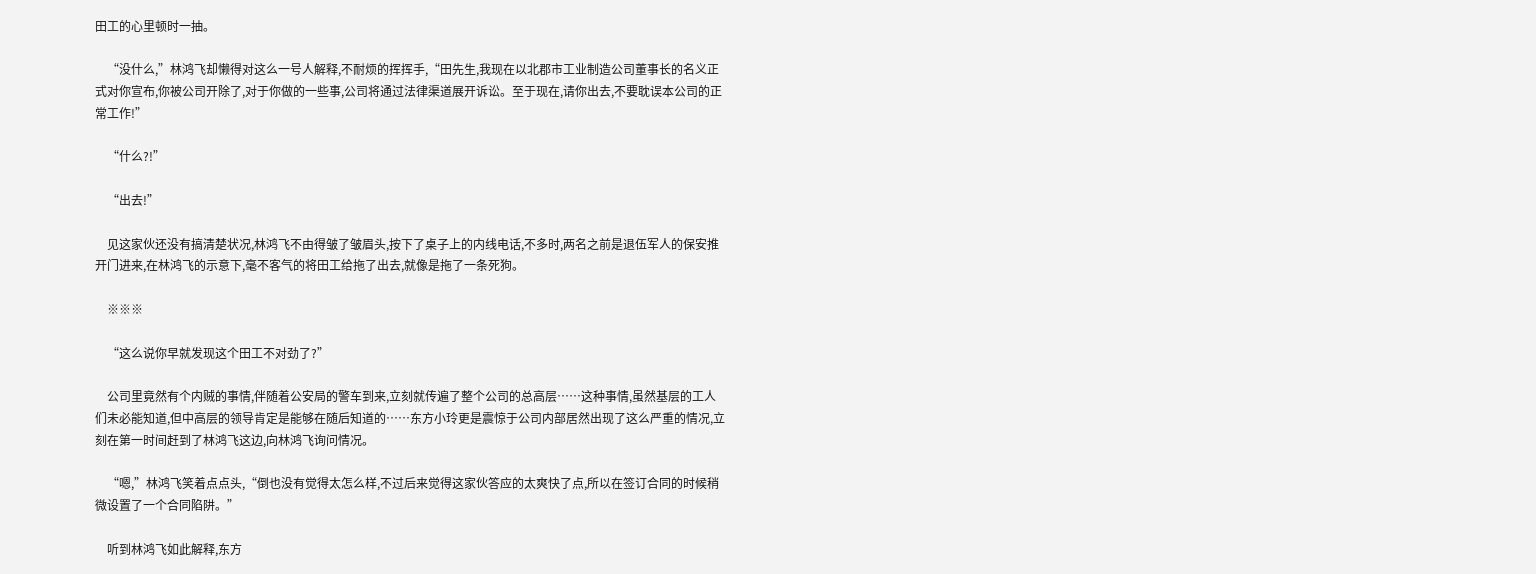田工的心里顿时一抽。

    “没什么,”林鸿飞却懒得对这么一号人解释,不耐烦的挥挥手,“田先生,我现在以北郡市工业制造公司董事长的名义正式对你宣布,你被公司开除了,对于你做的一些事,公司将通过法律渠道展开诉讼。至于现在,请你出去,不要耽误本公司的正常工作!”

    “什么?!”

    “出去!”

    见这家伙还没有搞清楚状况,林鸿飞不由得皱了皱眉头,按下了桌子上的内线电话,不多时,两名之前是退伍军人的保安推开门进来,在林鸿飞的示意下,毫不客气的将田工给拖了出去,就像是拖了一条死狗。

    ※※※

    “这么说你早就发现这个田工不对劲了?”

    公司里竟然有个内贼的事情,伴随着公安局的警车到来,立刻就传遍了整个公司的总高层……这种事情,虽然基层的工人们未必能知道,但中高层的领导肯定是能够在随后知道的……东方小玲更是震惊于公司内部居然出现了这么严重的情况,立刻在第一时间赶到了林鸿飞这边,向林鸿飞询问情况。

    “嗯,”林鸿飞笑着点点头,“倒也没有觉得太怎么样,不过后来觉得这家伙答应的太爽快了点,所以在签订合同的时候稍微设置了一个合同陷阱。”

    听到林鸿飞如此解释,东方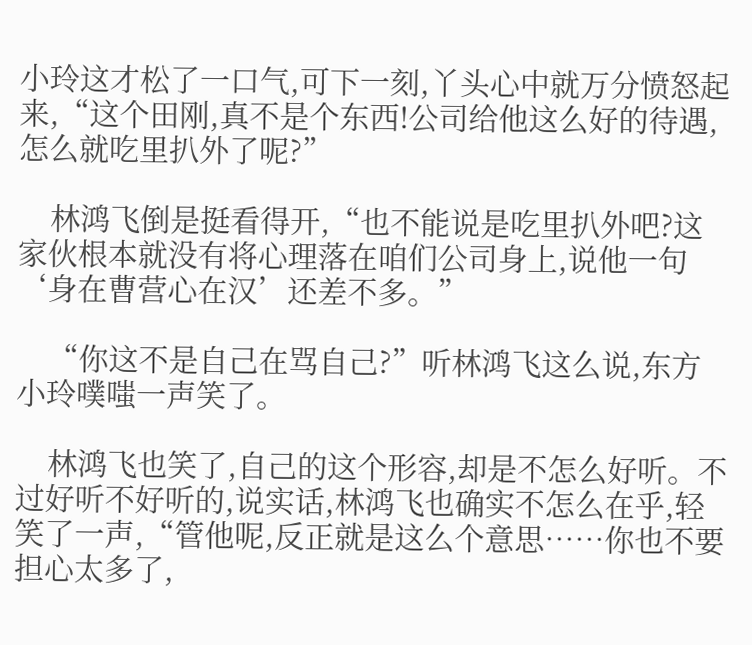小玲这才松了一口气,可下一刻,丫头心中就万分愤怒起来,“这个田刚,真不是个东西!公司给他这么好的待遇,怎么就吃里扒外了呢?”

    林鸿飞倒是挺看得开,“也不能说是吃里扒外吧?这家伙根本就没有将心理落在咱们公司身上,说他一句‘身在曹营心在汉’还差不多。”

    “你这不是自己在骂自己?”听林鸿飞这么说,东方小玲噗嗤一声笑了。

    林鸿飞也笑了,自己的这个形容,却是不怎么好听。不过好听不好听的,说实话,林鸿飞也确实不怎么在乎,轻笑了一声,“管他呢,反正就是这么个意思……你也不要担心太多了,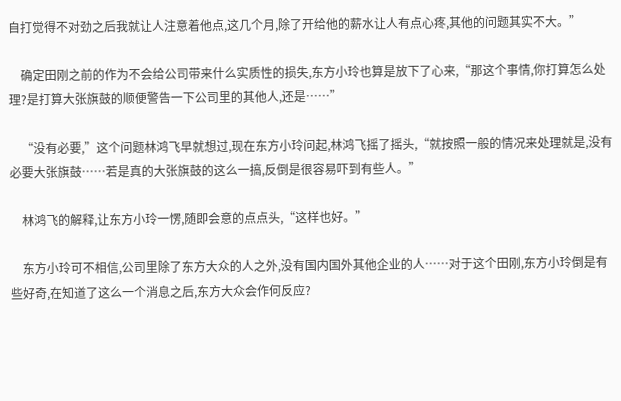自打觉得不对劲之后我就让人注意着他点,这几个月,除了开给他的薪水让人有点心疼,其他的问题其实不大。”

    确定田刚之前的作为不会给公司带来什么实质性的损失,东方小玲也算是放下了心来,“那这个事情,你打算怎么处理?是打算大张旗鼓的顺便警告一下公司里的其他人,还是……”

    “没有必要,”这个问题林鸿飞早就想过,现在东方小玲问起,林鸿飞摇了摇头,“就按照一般的情况来处理就是,没有必要大张旗鼓……若是真的大张旗鼓的这么一搞,反倒是很容易吓到有些人。”

    林鸿飞的解释,让东方小玲一愣,随即会意的点点头,“这样也好。”

    东方小玲可不相信,公司里除了东方大众的人之外,没有国内国外其他企业的人……对于这个田刚,东方小玲倒是有些好奇,在知道了这么一个消息之后,东方大众会作何反应?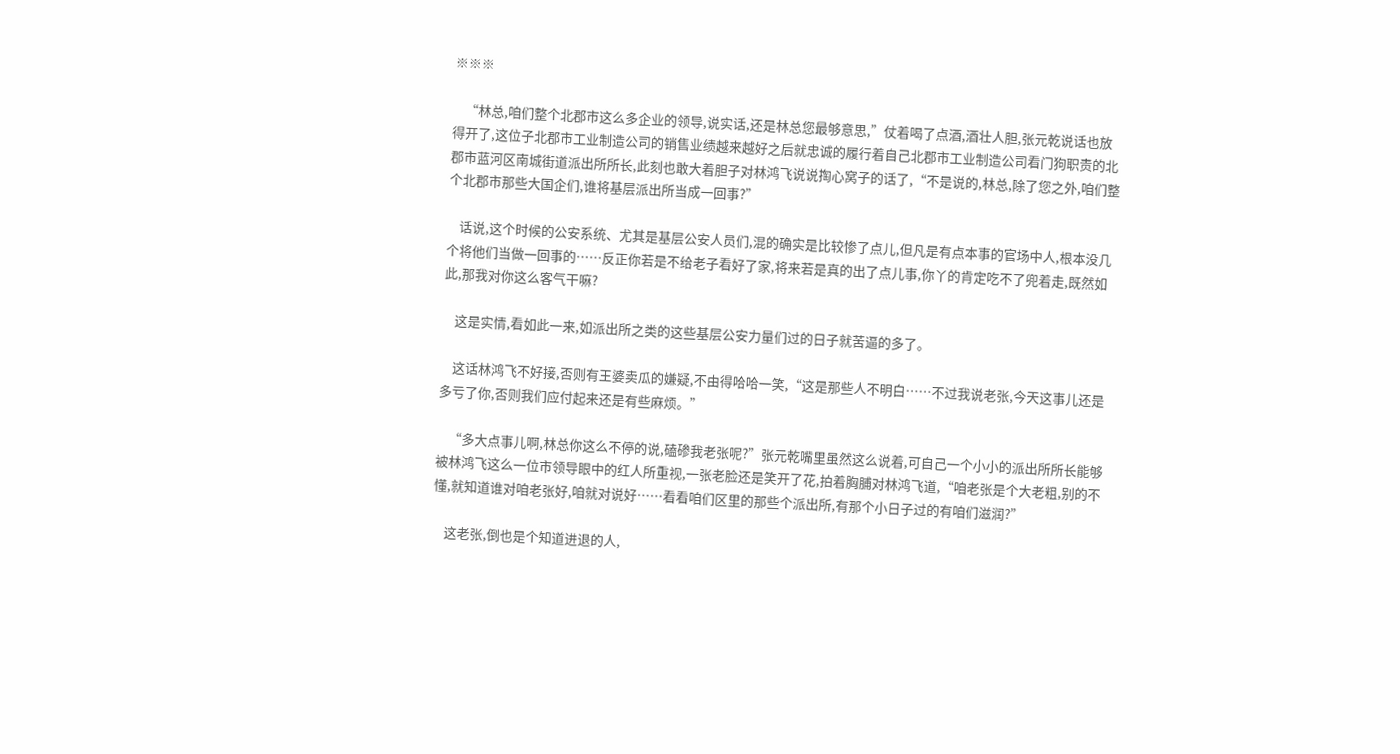※※※

    “林总,咱们整个北郡市这么多企业的领导,说实话,还是林总您最够意思,”仗着喝了点酒,酒壮人胆,张元乾说话也放得开了,这位子北郡市工业制造公司的销售业绩越来越好之后就忠诚的履行着自己北郡市工业制造公司看门狗职责的北郡市蓝河区南城街道派出所所长,此刻也敢大着胆子对林鸿飞说说掏心窝子的话了,“不是说的,林总,除了您之外,咱们整个北郡市那些大国企们,谁将基层派出所当成一回事?”

    话说,这个时候的公安系统、尤其是基层公安人员们,混的确实是比较惨了点儿,但凡是有点本事的官场中人,根本没几个将他们当做一回事的……反正你若是不给老子看好了家,将来若是真的出了点儿事,你丫的肯定吃不了兜着走,既然如此,那我对你这么客气干嘛?

    这是实情,看如此一来,如派出所之类的这些基层公安力量们过的日子就苦逼的多了。

    这话林鸿飞不好接,否则有王婆卖瓜的嫌疑,不由得哈哈一笑,“这是那些人不明白……不过我说老张,今天这事儿还是多亏了你,否则我们应付起来还是有些麻烦。”

    “多大点事儿啊,林总你这么不停的说,磕碜我老张呢?”张元乾嘴里虽然这么说着,可自己一个小小的派出所所长能够被林鸿飞这么一位市领导眼中的红人所重视,一张老脸还是笑开了花,拍着胸脯对林鸿飞道,“咱老张是个大老粗,别的不懂,就知道谁对咱老张好,咱就对说好……看看咱们区里的那些个派出所,有那个小日子过的有咱们滋润?”

    这老张,倒也是个知道进退的人,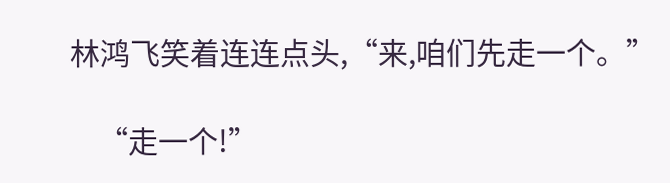林鸿飞笑着连连点头,“来,咱们先走一个。”

    “走一个!”